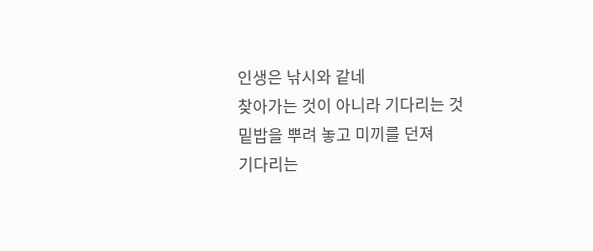인생은 낚시와 같네
찾아가는 것이 아니라 기다리는 것
밑밥을 뿌려 놓고 미끼를 던져
기다리는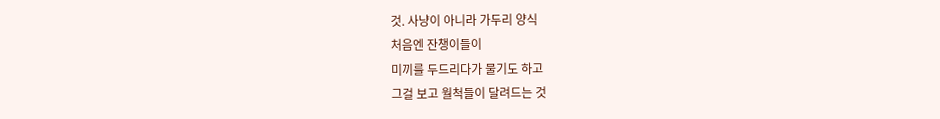것. 사냥이 아니라 가두리 양식
처음엔 잔챙이들이
미끼를 두드리다가 물기도 하고
그걸 보고 월척들이 달려드는 것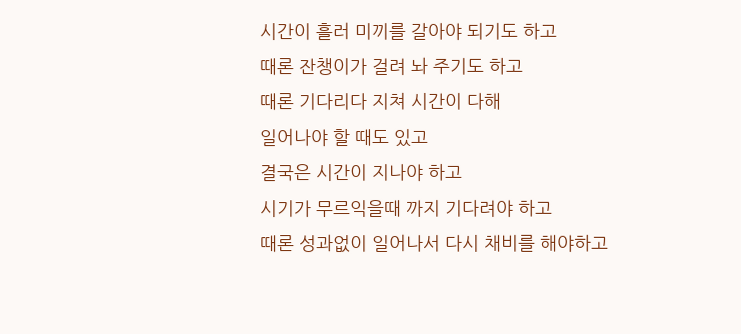시간이 흘러 미끼를 갈아야 되기도 하고
때론 잔챙이가 걸려 놔 주기도 하고
때론 기다리다 지쳐 시간이 다해
일어나야 할 때도 있고
결국은 시간이 지나야 하고
시기가 무르익을때 까지 기다려야 하고
때론 성과없이 일어나서 다시 채비를 해야하고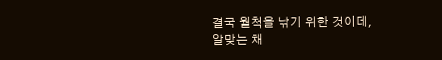결국 월척을 낚기 위한 것이데,
알맞는 채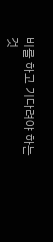비를 하고 기다려야 하는 것